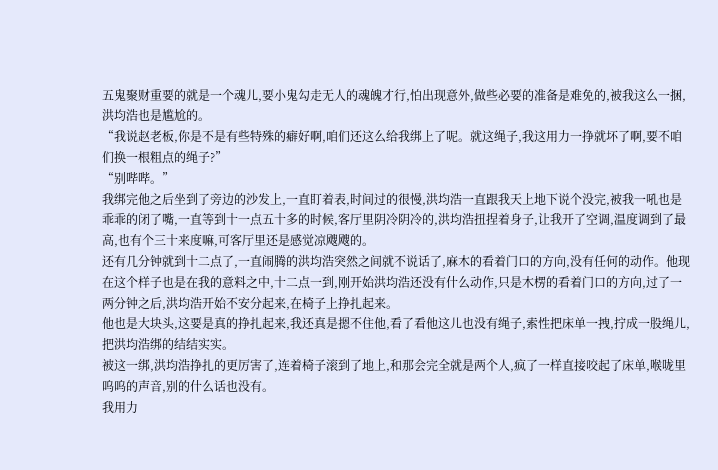五鬼聚财重要的就是一个魂儿,要小鬼勾走无人的魂魄才行,怕出现意外,做些必要的准备是难免的,被我这么一捆,洪均浩也是尴尬的。
“我说赵老板,你是不是有些特殊的癖好啊,咱们还这么给我绑上了呢。就这绳子,我这用力一挣就坏了啊,要不咱们换一根粗点的绳子?”
“别哔哔。”
我绑完他之后坐到了旁边的沙发上,一直盯着表,时间过的很慢,洪均浩一直跟我天上地下说个没完,被我一吼也是乖乖的闭了嘴,一直等到十一点五十多的时候,客厅里阴冷阴冷的,洪均浩扭捏着身子,让我开了空调,温度调到了最高,也有个三十来度嘛,可客厅里还是感觉凉飕飕的。
还有几分钟就到十二点了,一直闹腾的洪均浩突然之间就不说话了,麻木的看着门口的方向,没有任何的动作。他现在这个样子也是在我的意料之中,十二点一到,刚开始洪均浩还没有什么动作,只是木楞的看着门口的方向,过了一两分钟之后,洪均浩开始不安分起来,在椅子上挣扎起来。
他也是大块头,这要是真的挣扎起来,我还真是摁不住他,看了看他这儿也没有绳子,索性把床单一拽,拧成一股绳儿,把洪均浩绑的结结实实。
被这一绑,洪均浩挣扎的更厉害了,连着椅子滚到了地上,和那会完全就是两个人,疯了一样直接咬起了床单,喉咙里呜呜的声音,别的什么话也没有。
我用力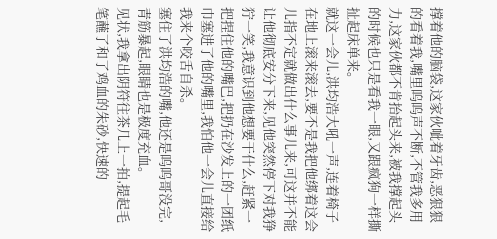撑着他的脑袋,这家伙呲着牙齿,恶狠狠的看着我,嘴里呜呜声不断,不管我多用力,这家伙都不肯抬起头来,被我撑起头的时候也只是看我一眼,又跟疯狗一样撕扯起床单来。
就这一会儿,洪均浩大吼一声,连着椅子在地上滚来滚去,要不是我把他绑着这会儿指不定就做出什么事儿来,可这并不能让他彻底安分下来,见他突然停下对我狰狞一笑,我意识到他想要干什么,赶紧一把捏住他的嘴巴,把扔在沙发上的一团纸巾塞进了他的嘴里,我怕他一会儿直接给我来个咬舌自杀。
塞住了洪均浩的嘴,他还是呜呜哥没完,青筋暴起,眼睛也是极度充血。
见状,我拿出阴符往茶几上一拍,提起毛笔蘸了和了鸡血的朱砂,快速的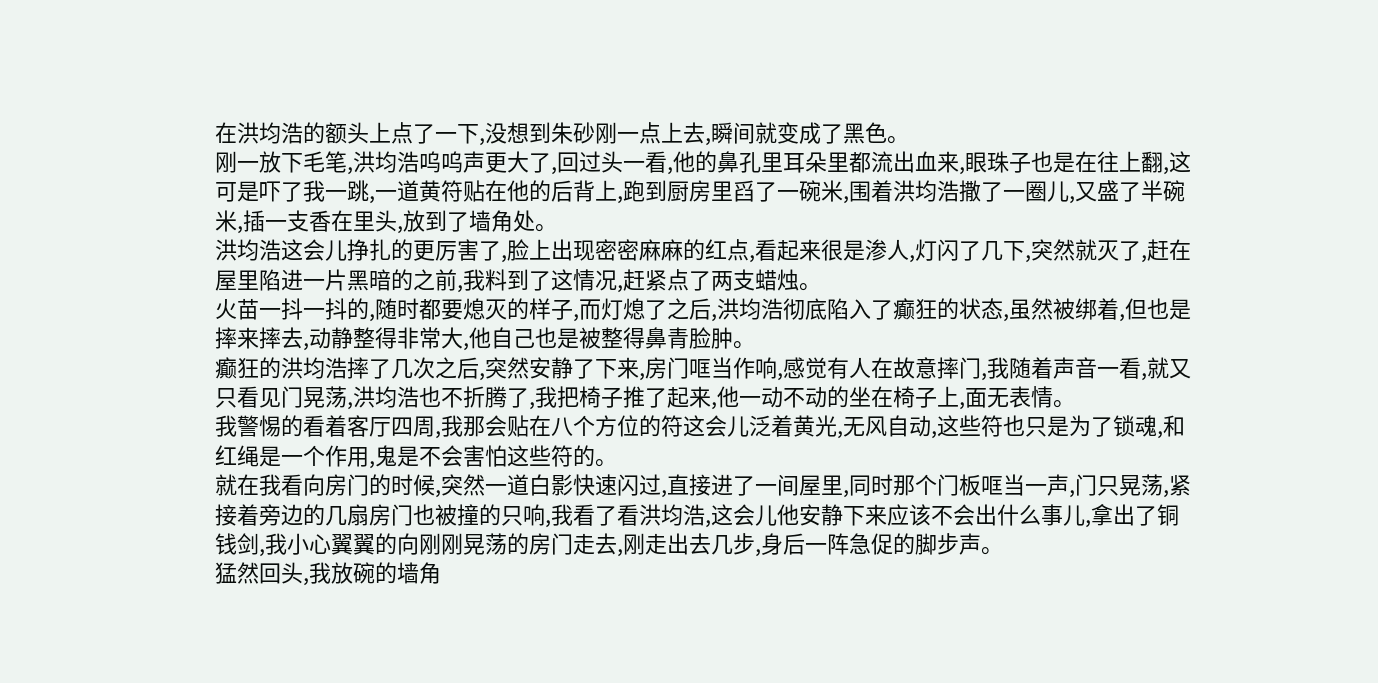在洪均浩的额头上点了一下,没想到朱砂刚一点上去,瞬间就变成了黑色。
刚一放下毛笔,洪均浩呜呜声更大了,回过头一看,他的鼻孔里耳朵里都流出血来,眼珠子也是在往上翻,这可是吓了我一跳,一道黄符贴在他的后背上,跑到厨房里舀了一碗米,围着洪均浩撒了一圈儿,又盛了半碗米,插一支香在里头,放到了墙角处。
洪均浩这会儿挣扎的更厉害了,脸上出现密密麻麻的红点,看起来很是渗人,灯闪了几下,突然就灭了,赶在屋里陷进一片黑暗的之前,我料到了这情况,赶紧点了两支蜡烛。
火苗一抖一抖的,随时都要熄灭的样子,而灯熄了之后,洪均浩彻底陷入了癫狂的状态,虽然被绑着,但也是摔来摔去,动静整得非常大,他自己也是被整得鼻青脸肿。
癫狂的洪均浩摔了几次之后,突然安静了下来,房门哐当作响,感觉有人在故意摔门,我随着声音一看,就又只看见门晃荡,洪均浩也不折腾了,我把椅子推了起来,他一动不动的坐在椅子上,面无表情。
我警惕的看着客厅四周,我那会贴在八个方位的符这会儿泛着黄光,无风自动,这些符也只是为了锁魂,和红绳是一个作用,鬼是不会害怕这些符的。
就在我看向房门的时候,突然一道白影快速闪过,直接进了一间屋里,同时那个门板哐当一声,门只晃荡,紧接着旁边的几扇房门也被撞的只响,我看了看洪均浩,这会儿他安静下来应该不会出什么事儿,拿出了铜钱剑,我小心翼翼的向刚刚晃荡的房门走去,刚走出去几步,身后一阵急促的脚步声。
猛然回头,我放碗的墙角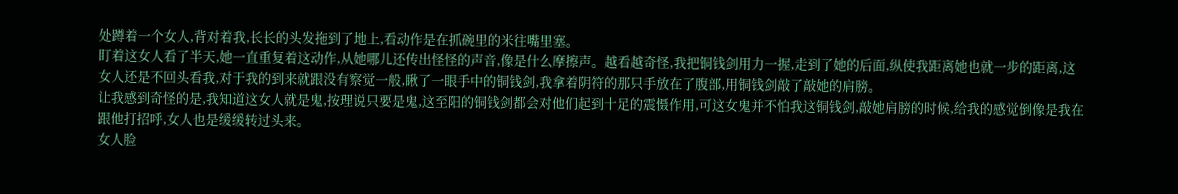处蹲着一个女人,背对着我,长长的头发拖到了地上,看动作是在抓碗里的米往嘴里塞。
盯着这女人看了半天,她一直重复着这动作,从她哪儿还传出怪怪的声音,像是什么摩擦声。越看越奇怪,我把铜钱剑用力一握,走到了她的后面,纵使我距离她也就一步的距离,这女人还是不回头看我,对于我的到来就跟没有察觉一般,瞅了一眼手中的铜钱剑,我拿着阴符的那只手放在了腹部,用铜钱剑敲了敲她的肩膀。
让我感到奇怪的是,我知道这女人就是鬼,按理说只要是鬼,这至阳的铜钱剑都会对他们起到十足的震慑作用,可这女鬼并不怕我这铜钱剑,敲她肩膀的时候,给我的感觉倒像是我在跟他打招呼,女人也是缓缓转过头来。
女人脸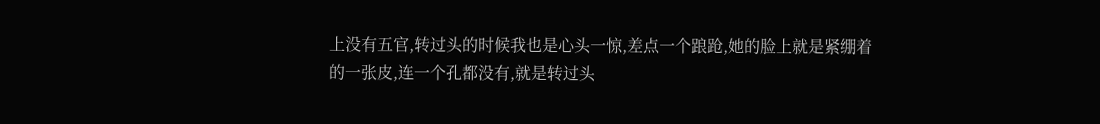上没有五官,转过头的时候我也是心头一惊,差点一个踉跄,她的脸上就是紧绷着的一张皮,连一个孔都没有,就是转过头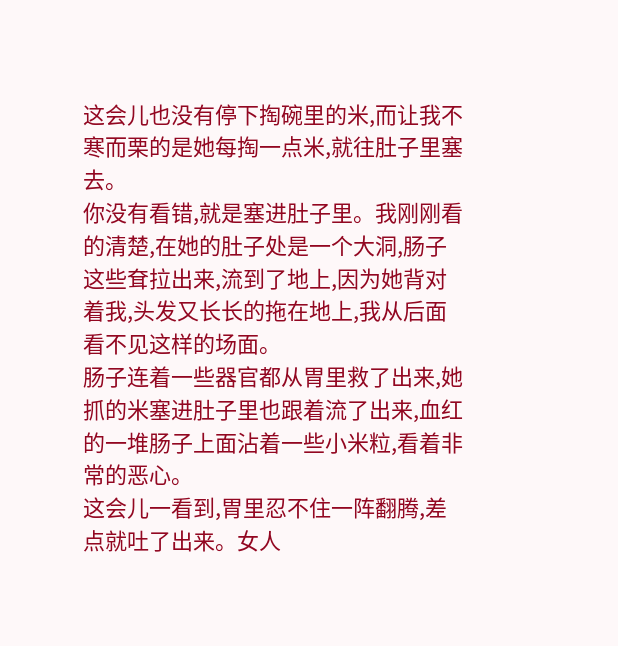这会儿也没有停下掏碗里的米,而让我不寒而栗的是她每掏一点米,就往肚子里塞去。
你没有看错,就是塞进肚子里。我刚刚看的清楚,在她的肚子处是一个大洞,肠子这些耷拉出来,流到了地上,因为她背对着我,头发又长长的拖在地上,我从后面看不见这样的场面。
肠子连着一些器官都从胃里救了出来,她抓的米塞进肚子里也跟着流了出来,血红的一堆肠子上面沾着一些小米粒,看着非常的恶心。
这会儿一看到,胃里忍不住一阵翻腾,差点就吐了出来。女人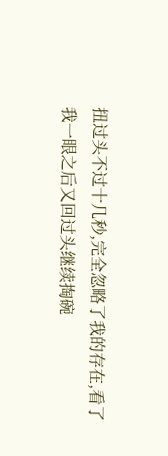扭过头不过十几秒,完全忽略了我的存在,看了我一眼之后又回过头继续掏碗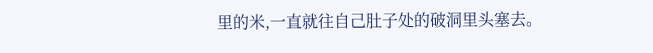里的米,一直就往自己肚子处的破洞里头塞去。